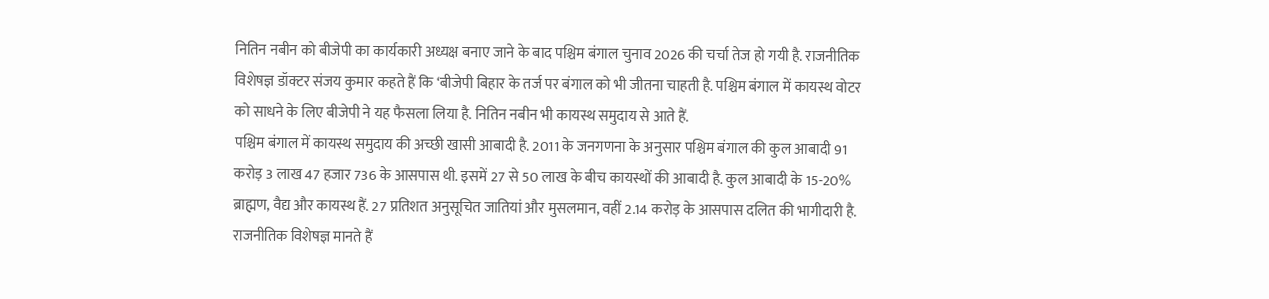नितिन नबीन को बीजेपी का कार्यकारी अध्यक्ष बनाए जाने के बाद पश्चिम बंगाल चुनाव 2026 की चर्चा तेज हो गयी है. राजनीतिक विशेषज्ञ डॉक्टर संजय कुमार कहते हैं कि ‘बीजेपी बिहार के तर्ज पर बंगाल को भी जीतना चाहती है. पश्चिम बंगाल में कायस्थ वोटर को साधने के लिए बीजेपी ने यह फैसला लिया है. नितिन नबीन भी कायस्थ समुदाय से आते हैं.
पश्चिम बंगाल में कायस्थ समुदाय की अच्छी खासी आबादी है. 2011 के जनगणना के अनुसार पश्चिम बंगाल की कुल आबादी 91 करोड़ 3 लाख 47 हजार 736 के आसपास थी. इसमें 27 से 50 लाख के बीच कायस्थों की आबादी है. कुल आबादी के 15-20% ब्राह्मण, वैद्य और कायस्थ हैं. 27 प्रतिशत अनुसूचित जातियां और मुसलमान, वहीं 2.14 करोड़ के आसपास दलित की भागीदारी है.
राजनीतिक विशेषज्ञ मानते हैं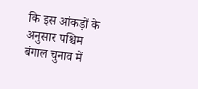कि इस आंकड़ों के अनुसार पश्चिम बंगाल चुनाव में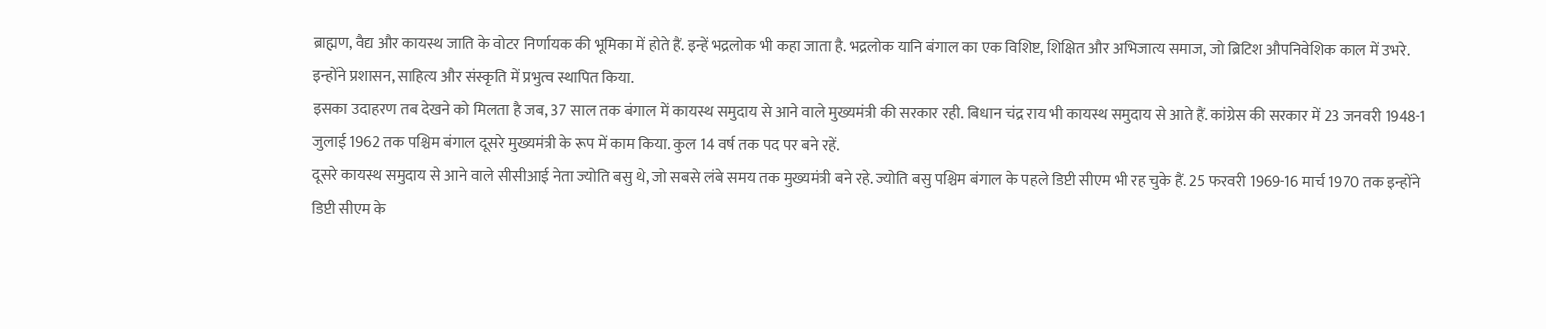ब्राह्मण, वैद्य और कायस्थ जाति के वोटर निर्णायक की भूमिका में होते हैं. इन्हें भद्रलोक भी कहा जाता है. भद्रलोक यानि बंगाल का एक विशिष्ट, शिक्षित और अभिजात्य समाज, जो ब्रिटिश औपनिवेशिक काल में उभरे. इन्होंने प्रशासन, साहित्य और संस्कृति में प्रभुत्व स्थापित किया.
इसका उदाहरण तब देखने को मिलता है जब, 37 साल तक बंगाल में कायस्थ समुदाय से आने वाले मुख्यमंत्री की सरकार रही. बिधान चंद्र राय भी कायस्थ समुदाय से आते हैं. कांग्रेस की सरकार में 23 जनवरी 1948-1 जुलाई 1962 तक पश्चिम बंगाल दूसरे मुख्यमंत्री के रूप में काम किया. कुल 14 वर्ष तक पद पर बने रहें.
दूसरे कायस्थ समुदाय से आने वाले सीसीआई नेता ज्योति बसु थे, जो सबसे लंबे समय तक मुख्यमंत्री बने रहे. ज्योति बसु पश्चिम बंगाल के पहले डिप्टी सीएम भी रह चुके हैं. 25 फरवरी 1969-16 मार्च 1970 तक इन्होंने डिप्टी सीएम के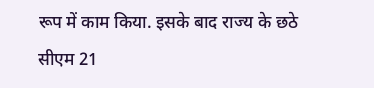रूप में काम किया. इसके बाद राज्य के छठे सीएम 21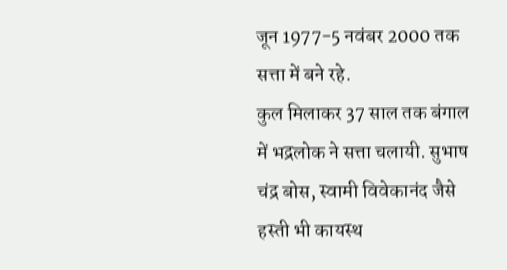जून 1977-5 नवंबर 2000 तक सत्ता में बने रहे.
कुल मिलाकर 37 साल तक बंगाल में भद्रलोक ने सत्ता चलायी. सुभाष चंद्र बोस, स्वामी विवेकानंद जैसे हस्ती भी कायस्थ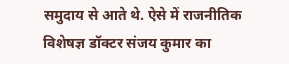समुदाय से आते थे. ऐसे में राजनीतिक विशेषज्ञ डॉक्टर संजय कुमार का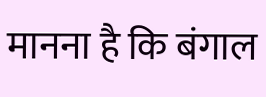मानना है कि बंगाल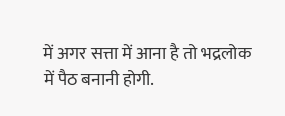में अगर सत्ता में आना है तो भद्रलोक में पैठ बनानी होगी.